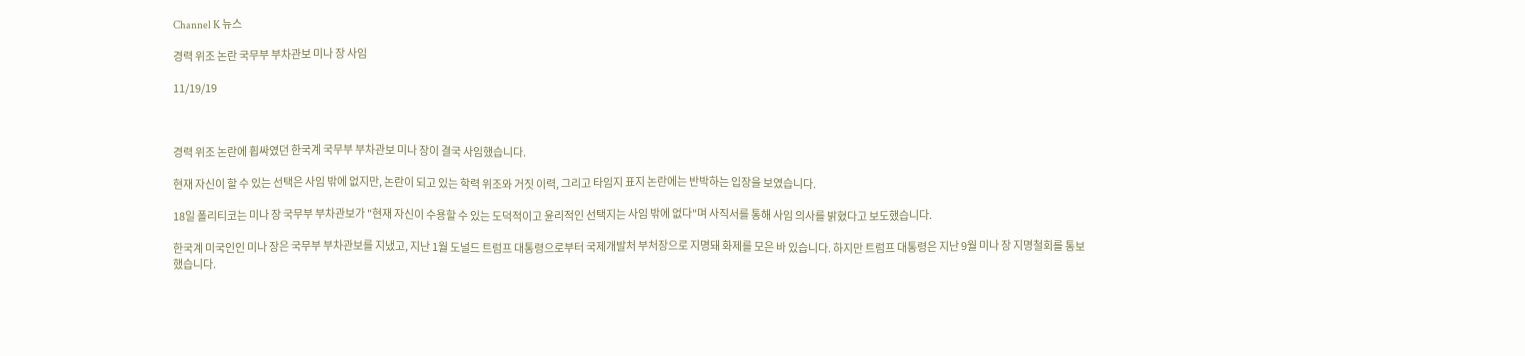Channel K 뉴스

경력 위조 논란 국무부 부차관보 미나 장 사임

11/19/19



경력 위조 논란에 휩싸였던 한국계 국무부 부차관보 미나 장이 결국 사임했습니다.

현재 자신이 할 수 있는 선택은 사임 밖에 없지만, 논란이 되고 있는 학력 위조와 거짓 이력, 그리고 타임지 표지 논란에는 반박하는 입장을 보였습니다.

18일 폴리티코는 미나 장 국무부 부차관보가 "현재 자신이 수용할 수 있는 도덕적이고 윤리적인 선택지는 사임 밖에 없다"며 사직서를 통해 사임 의사를 밝혔다고 보도했습니다.

한국계 미국인인 미나 장은 국무부 부차관보를 지냈고, 지난 1월 도널드 트럼프 대통령으로부터 국제개발처 부처장으로 지명돼 화제를 모은 바 있습니다. 하지만 트럼프 대통령은 지난 9월 미나 장 지명철회를 통보했습니다.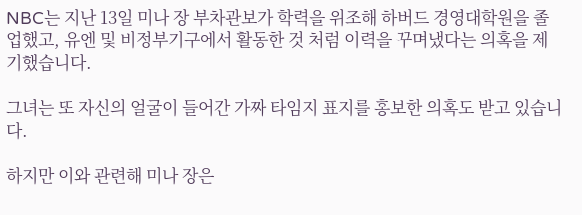NBC는 지난 13일 미나 장 부차관보가 학력을 위조해 하버드 경영대학원을 졸업했고, 유엔 및 비정부기구에서 활동한 것 처럼 이력을 꾸며냈다는 의혹을 제기했습니다.

그녀는 또 자신의 얼굴이 들어간 가짜 타임지 표지를 홍보한 의혹도 받고 있습니다.

하지만 이와 관련해 미나 장은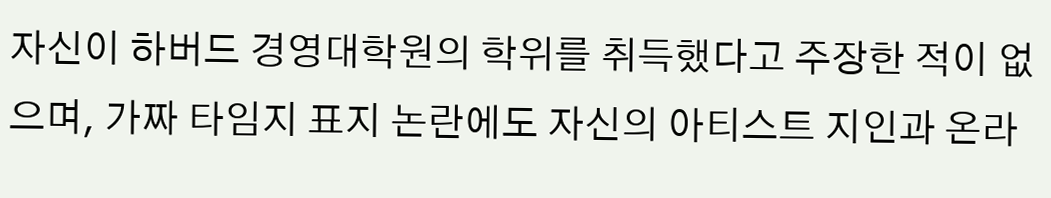자신이 하버드 경영대학원의 학위를 취득했다고 주장한 적이 없으며, 가짜 타임지 표지 논란에도 자신의 아티스트 지인과 온라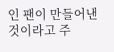인 팬이 만들어낸 것이라고 주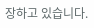장하고 있습니다.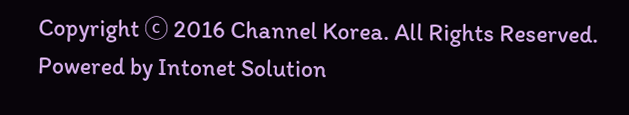Copyright ⓒ 2016 Channel Korea. All Rights Reserved.
Powered by Intonet Solution